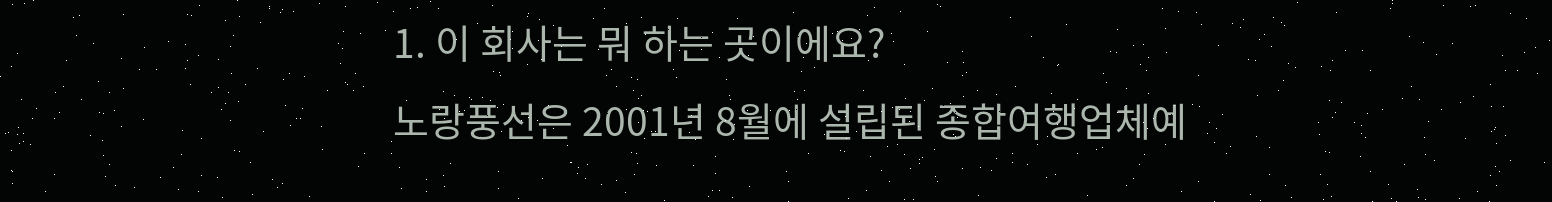1. 이 회사는 뭐 하는 곳이에요?
노랑풍선은 2001년 8월에 설립된 종합여행업체예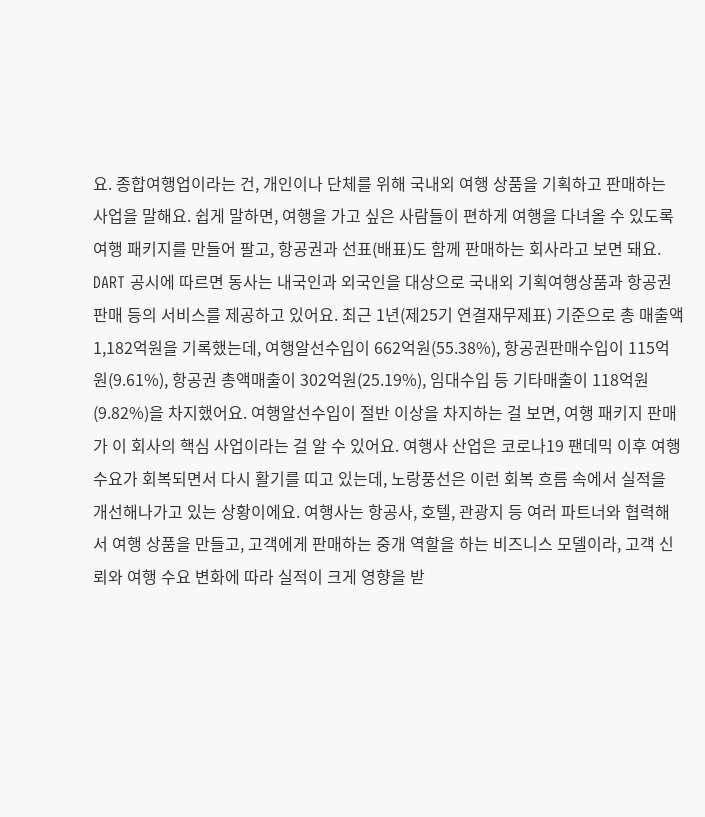요. 종합여행업이라는 건, 개인이나 단체를 위해 국내외 여행 상품을 기획하고 판매하는 사업을 말해요. 쉽게 말하면, 여행을 가고 싶은 사람들이 편하게 여행을 다녀올 수 있도록 여행 패키지를 만들어 팔고, 항공권과 선표(배표)도 함께 판매하는 회사라고 보면 돼요. DART 공시에 따르면 동사는 내국인과 외국인을 대상으로 국내외 기획여행상품과 항공권 판매 등의 서비스를 제공하고 있어요. 최근 1년(제25기 연결재무제표) 기준으로 총 매출액 1,182억원을 기록했는데, 여행알선수입이 662억원(55.38%), 항공권판매수입이 115억원(9.61%), 항공권 총액매출이 302억원(25.19%), 임대수입 등 기타매출이 118억원(9.82%)을 차지했어요. 여행알선수입이 절반 이상을 차지하는 걸 보면, 여행 패키지 판매가 이 회사의 핵심 사업이라는 걸 알 수 있어요. 여행사 산업은 코로나19 팬데믹 이후 여행 수요가 회복되면서 다시 활기를 띠고 있는데, 노랑풍선은 이런 회복 흐름 속에서 실적을 개선해나가고 있는 상황이에요. 여행사는 항공사, 호텔, 관광지 등 여러 파트너와 협력해서 여행 상품을 만들고, 고객에게 판매하는 중개 역할을 하는 비즈니스 모델이라, 고객 신뢰와 여행 수요 변화에 따라 실적이 크게 영향을 받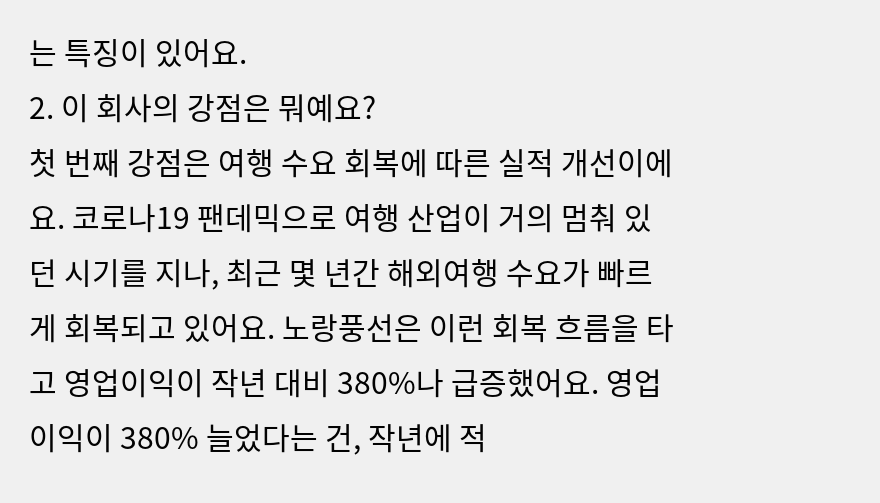는 특징이 있어요.
2. 이 회사의 강점은 뭐예요?
첫 번째 강점은 여행 수요 회복에 따른 실적 개선이에요. 코로나19 팬데믹으로 여행 산업이 거의 멈춰 있던 시기를 지나, 최근 몇 년간 해외여행 수요가 빠르게 회복되고 있어요. 노랑풍선은 이런 회복 흐름을 타고 영업이익이 작년 대비 380%나 급증했어요. 영업이익이 380% 늘었다는 건, 작년에 적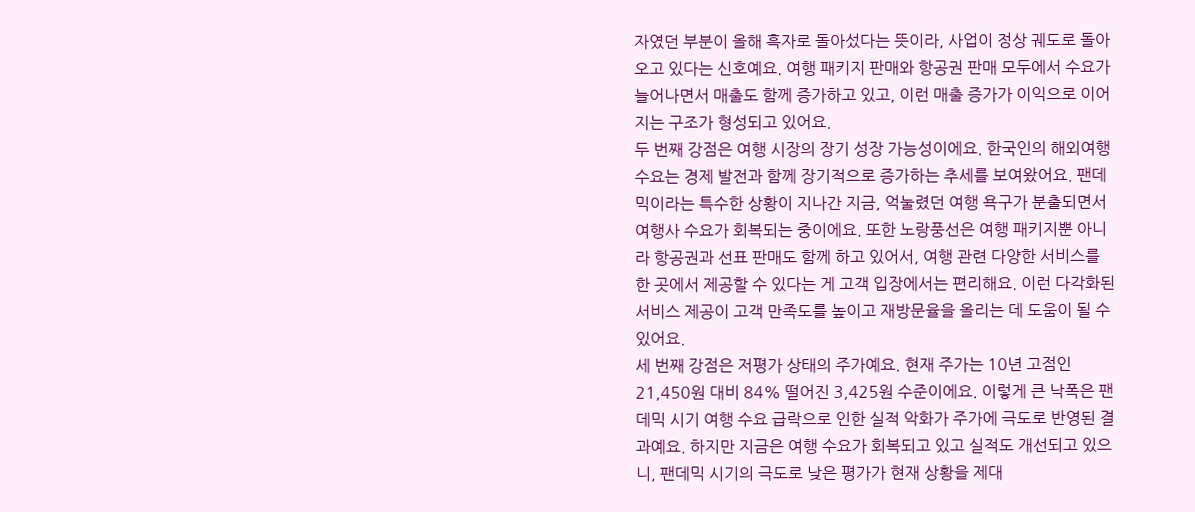자였던 부분이 올해 흑자로 돌아섰다는 뜻이라, 사업이 정상 궤도로 돌아오고 있다는 신호예요. 여행 패키지 판매와 항공권 판매 모두에서 수요가 늘어나면서 매출도 함께 증가하고 있고, 이런 매출 증가가 이익으로 이어지는 구조가 형성되고 있어요.
두 번째 강점은 여행 시장의 장기 성장 가능성이에요. 한국인의 해외여행 수요는 경제 발전과 함께 장기적으로 증가하는 추세를 보여왔어요. 팬데믹이라는 특수한 상황이 지나간 지금, 억눌렸던 여행 욕구가 분출되면서 여행사 수요가 회복되는 중이에요. 또한 노랑풍선은 여행 패키지뿐 아니라 항공권과 선표 판매도 함께 하고 있어서, 여행 관련 다양한 서비스를 한 곳에서 제공할 수 있다는 게 고객 입장에서는 편리해요. 이런 다각화된 서비스 제공이 고객 만족도를 높이고 재방문율을 올리는 데 도움이 될 수 있어요.
세 번째 강점은 저평가 상태의 주가예요. 현재 주가는 10년 고점인 21,450원 대비 84% 떨어진 3,425원 수준이에요. 이렇게 큰 낙폭은 팬데믹 시기 여행 수요 급락으로 인한 실적 악화가 주가에 극도로 반영된 결과예요. 하지만 지금은 여행 수요가 회복되고 있고 실적도 개선되고 있으니, 팬데믹 시기의 극도로 낮은 평가가 현재 상황을 제대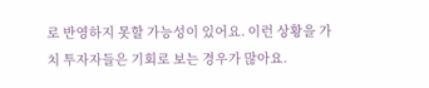로 반영하지 못할 가능성이 있어요. 이런 상황을 가치 투자자들은 기회로 보는 경우가 많아요.